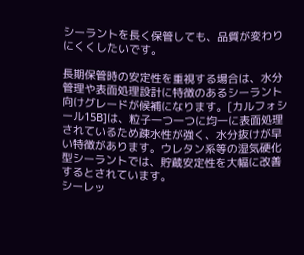シーラントを長く保管しても、品質が変わりにくくしたいです。

長期保管時の安定性を重視する場合は、水分管理や表面処理設計に特徴のあるシーラント向けグレードが候補になります。[カルフォシール15B]は、粒子一つ一つに均一に表面処理されているため疎水性が強く、水分抜けが早い特徴があります。ウレタン系等の湿気硬化型シーラントでは、貯蔵安定性を大幅に改善するとされています。
シーレッ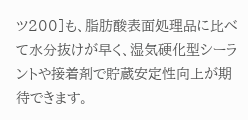ツ200]も、脂肪酸表面処理品に比べて水分抜けが早く、湿気硬化型シーラントや接着剤で貯蔵安定性向上が期待できます。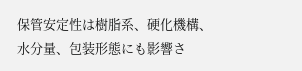保管安定性は樹脂系、硬化機構、水分量、包装形態にも影響さ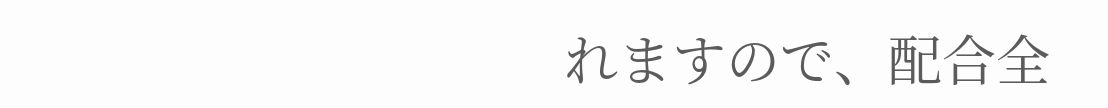れますので、配合全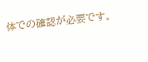体での確認が必要です。